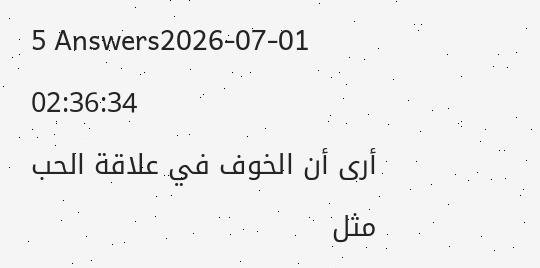5 Answers2026-07-01 02:36:34
أرى أن الخوف في علاقة الحب مثل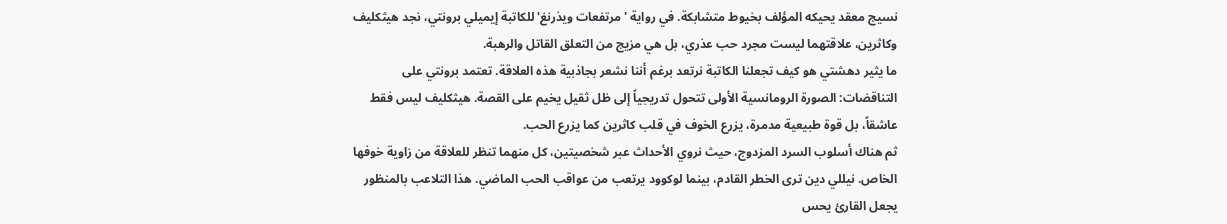نسيج معقد يحيكه المؤلف بخيوط متشابكة. في رواية 'مرتفعات ويذرنغ' للكاتبة إيميلي برونتي، نجد هيثكليف وكاثرين، علاقتهما ليست مجرد حب عذري، بل هي مزيج من التعلق القاتل والرهبة.
ما يثير دهشتي هو كيف تجعلنا الكاتبة نرتعد برغم أننا نشعر بجاذبية هذه العلاقة. تعتمد برونتي على التناقضات: الصورة الرومانسية الأولى تتحول تدريجياً إلى ظل ثقيل يخيم على القصة. هيثكليف ليس فقط عاشقاً، بل قوة طبيعية مدمرة، يزرع الخوف في قلب كاثرين كما يزرع الحب.
ثم هناك أسلوب السرد المزدوج، حيث نروي الأحداث عبر شخصيتين، كل منهما تنظر للعلاقة من زاوية خوفها الخاص. نيللي دين ترى الخطر القادم، بينما لوكوود يرتعب من عواقب الحب الماضي. هذا التلاعب بالمنظور يجعل القارئ يحس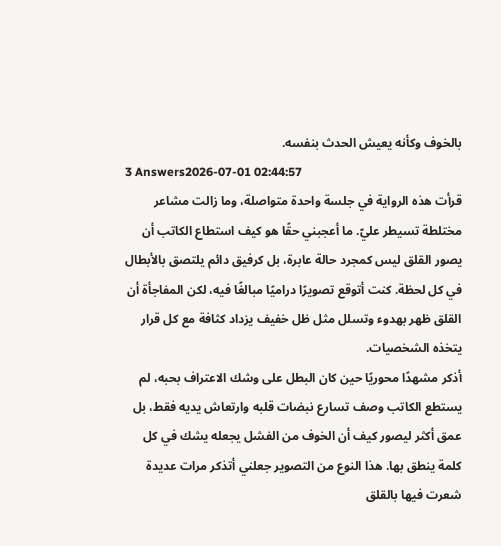بالخوف وكأنه يعيش الحدث بنفسه.
3 Answers2026-07-01 02:44:57
قرأت هذه الرواية في جلسة واحدة متواصلة، وما زالت مشاعر مختلطة تسيطر عليّ. ما أعجبني حقًا هو كيف استطاع الكاتب أن يصور القلق ليس كمجرد حالة عابرة، بل كرفيق دائم يلتصق بالأبطال في كل لحظة. كنت أتوقع تصويرًا دراميًا مبالغًا فيه، لكن المفاجأة أن القلق ظهر بهدوء وتسلل مثل ظل خفيف يزداد كثافة مع كل قرار يتخذه الشخصيات.
أذكر مشهدًا محوريًا حين كان البطل على وشك الاعتراف بحبه، لم يستطع الكاتب وصف تسارع نبضات قلبه وارتعاش يديه فقط، بل عمق أكثر ليصور كيف أن الخوف من الفشل يجعله يشك في كل كلمة ينطق بها. هذا النوع من التصوير جعلني أتذكر مرات عديدة شعرت فيها بالقلق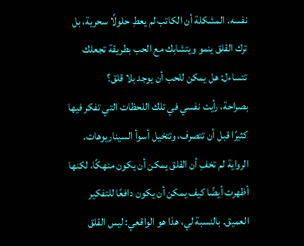نفسه. المشكلة أن الكاتب لم يعطِ حلولًا سحرية، بل ترك القلق ينمو ويتشابك مع الحب بطريقة تجعلك تتساءل: هل يمكن للحب أن يوجد بلا قلق؟
بصراحة، رأيت نفسي في تلك اللحظات التي تفكر فيها كثيرًا قبل أن تتصرف، وتتخيل أسوأ السيناريوهات. الرواية لم تخفِ أن القلق يمكن أن يكون منهكًا، لكنها أظهرت أيضًا كيف يمكن أن يكون دافعًا للتفكير العميق. بالنسبة لي، هذا هو الواقعي: ليس القلق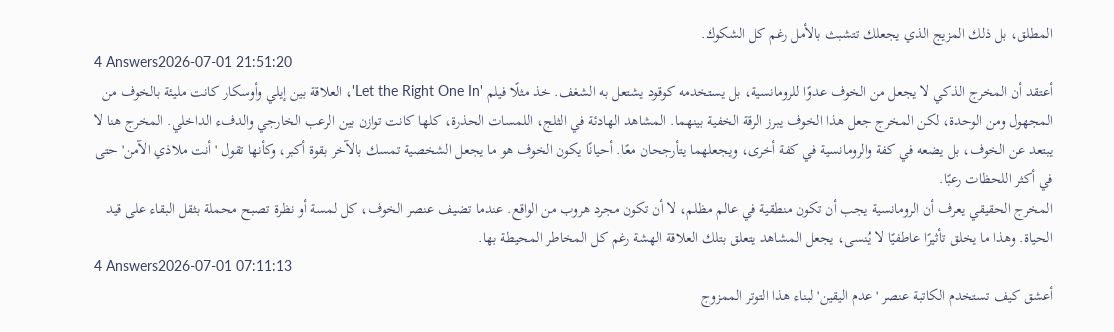المطلق، بل ذلك المزيج الذي يجعلك تتشبث بالأمل رغم كل الشكوك.
4 Answers2026-07-01 21:51:20
أعتقد أن المخرج الذكي لا يجعل من الخوف عدوًا للرومانسية، بل يستخدمه كوقود يشتعل به الشغف. خذ مثلًا فيلم 'Let the Right One In'، العلاقة بين إيلي وأوسكار كانت مليئة بالخوف من المجهول ومن الوحدة، لكن المخرج جعل هذا الخوف يبرز الرقة الخفية بينهما. المشاهد الهادئة في الثلج، اللمسات الحذرة، كلها كانت توازن بين الرعب الخارجي والدفء الداخلي. المخرج هنا لا يبتعد عن الخوف، بل يضعه في كفة والرومانسية في كفة أخرى، ويجعلهما يتأرجحان معًا. أحيانًا يكون الخوف هو ما يجعل الشخصية تمسك بالآخر بقوة أكبر، وكأنها تقول 'أنت ملاذي الآمن' حتى في أكثر اللحظات رعبًا.
المخرج الحقيقي يعرف أن الرومانسية يجب أن تكون منطقية في عالم مظلم، لا أن تكون مجرد هروب من الواقع. عندما تضيف عنصر الخوف، كل لمسة أو نظرة تصبح محملة بثقل البقاء على قيد الحياة. وهذا ما يخلق تأثيرًا عاطفيًا لا يُنسى، يجعل المشاهد يتعلق بتلك العلاقة الهشة رغم كل المخاطر المحيطة بها.
4 Answers2026-07-01 07:11:13
أعشق كيف تستخدم الكاتبة عنصر 'عدم اليقين' لبناء هذا التوتر الممزوج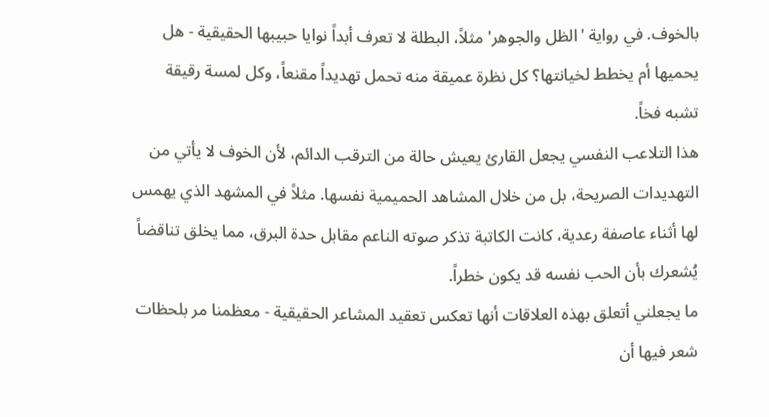بالخوف. في رواية 'الظل والجوهر' مثلاً، البطلة لا تعرف أبداً نوايا حبيبها الحقيقية - هل يحميها أم يخطط لخيانتها؟ كل نظرة عميقة منه تحمل تهديداً مقنعاً، وكل لمسة رقيقة تشبه فخاً.
هذا التلاعب النفسي يجعل القارئ يعيش حالة من الترقب الدائم، لأن الخوف لا يأتي من التهديدات الصريحة، بل من خلال المشاهد الحميمية نفسها. مثلاً في المشهد الذي يهمس لها أثناء عاصفة رعدية، كانت الكاتبة تذكر صوته الناعم مقابل حدة البرق، مما يخلق تناقضاً يُشعرك بأن الحب نفسه قد يكون خطراً.
ما يجعلني أتعلق بهذه العلاقات أنها تعكس تعقيد المشاعر الحقيقية - معظمنا مر بلحظات شعر فيها أن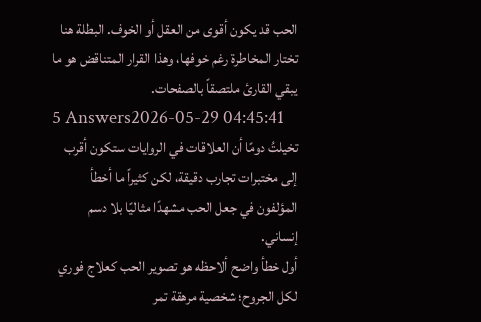الحب قد يكون أقوى من العقل أو الخوف. البطلة هنا تختار المخاطرة رغم خوفها، وهذا القرار المتناقض هو ما يبقي القارئ ملتصقاً بالصفحات.
5 Answers2026-05-29 04:45:41
تخيلتُ دومًا أن العلاقات في الروايات ستكون أقرب إلى مختبرات تجارب دقيقة، لكن كثيراً ما أخطأ المؤلفون في جعل الحب مشهدًا مثاليًا بلا دسم إنساني.
أول خطأ واضح ألاحظه هو تصوير الحب كعلاج فوري لكل الجروح؛ شخصية مرهقة تمر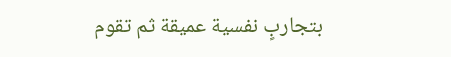بتجاربٍ نفسية عميقة ثم تقوم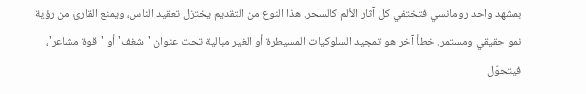بمشهد واحد رومانسي فتختفي كل آثار الألم كالسحر. هذا النوع من التقديم يختزل تعقيد الناس، ويمنع القارئ من رؤية نمو حقيقي ومستمر. خطأ آخر هو تمجيد السلوكيات المسيطرة أو الغير مبالية تحت عنوان 'شغف' أو 'قوة مشاعر'، فيتحوّل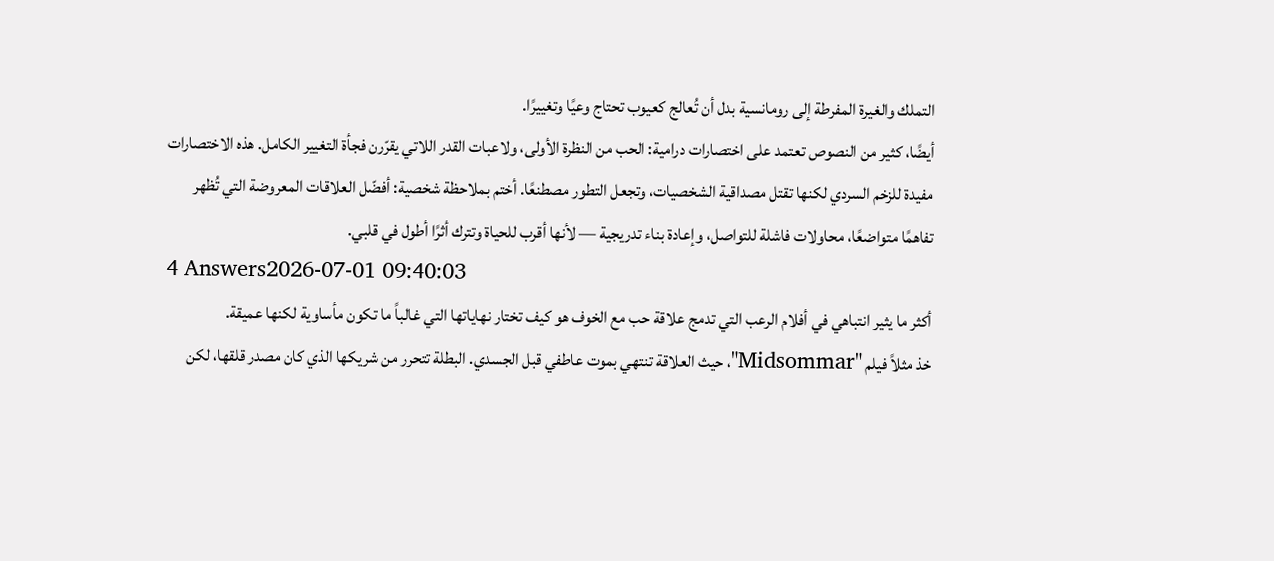التملك والغيرة المفرطة إلى رومانسية بدل أن تُعالج كعيوب تحتاج وعيًا وتغييرًا.
أيضًا، كثير من النصوص تعتمد على اختصارات درامية: الحب من النظرة الأولى، ولاعبات القدر اللاتي يقرّرن فجأة التغيير الكامل. هذه الاختصارات مفيدة للزخم السردي لكنها تقتل مصداقية الشخصيات، وتجعل التطور مصطنعًا. أختم بملاحظة شخصية: أفضّل العلاقات المعروضة التي تُظهر تفاهمًا متواضعًا، محاولات فاشلة للتواصل، وإعادة بناء تدريجية — لأنها أقرب للحياة وتترك أثرًا أطول في قلبي.
4 Answers2026-07-01 09:40:03
أكثر ما يثير انتباهي في أفلام الرعب التي تدمج علاقة حب مع الخوف هو كيف تختار نهاياتها التي غالباً ما تكون مأساوية لكنها عميقة.
خذ مثلاً فيلم "Midsommar"، حيث العلاقة تنتهي بموت عاطفي قبل الجسدي. البطلة تتحرر من شريكها الذي كان مصدر قلقها، لكن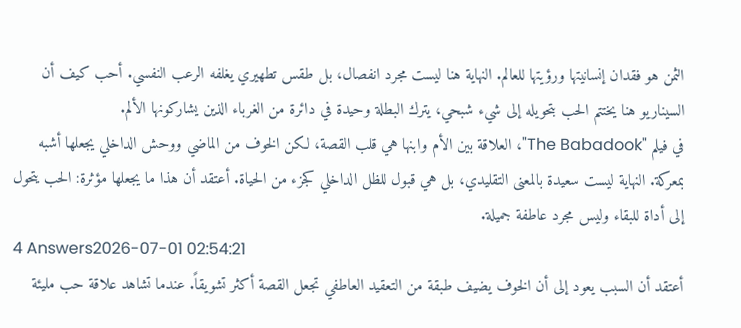الثمن هو فقدان إنسانيتها ورؤيتها للعالم. النهاية هنا ليست مجرد انفصال، بل طقس تطهيري يغلفه الرعب النفسي. أحب كيف أن السيناريو هنا يختتم الحب بتحويله إلى شيء شبحي، يترك البطلة وحيدة في دائرة من الغرباء الذين يشاركونها الألم.
في فيلم "The Babadook"، العلاقة بين الأم وابنها هي قلب القصة، لكن الخوف من الماضي ووحش الداخلي يجعلها أشبه بمعركة. النهاية ليست سعيدة بالمعنى التقليدي، بل هي قبول للظل الداخلي كجزء من الحياة. أعتقد أن هذا ما يجعلها مؤثرة: الحب يتحول إلى أداة للبقاء وليس مجرد عاطفة جميلة.
4 Answers2026-07-01 02:54:21
أعتقد أن السبب يعود إلى أن الخوف يضيف طبقة من التعقيد العاطفي تجعل القصة أكثر تشويقاً. عندما تشاهد علاقة حب مليئة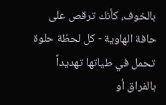بالخوف، كأنك ترقص على حافة الهاوية - كل لحظة حلوة تحمل في طياتها تهديداً بالفراق أو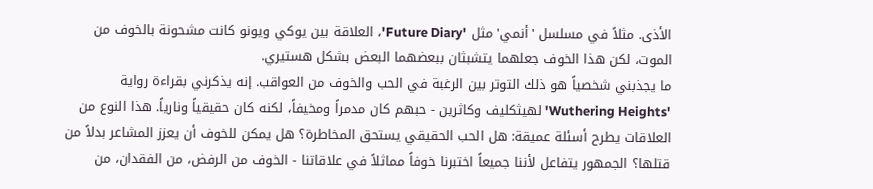الأذى. مثلاً في مسلسل 'أنمي' مثل 'Future Diary'، العلاقة بين يوكي ويونو كانت مشحونة بالخوف من الموت، لكن هذا الخوف جعلهما يتشبثان ببعضهما البعض بشكل هستيري.
ما يجذبني شخصياً هو ذلك التوتر بين الرغبة في الحب والخوف من العواقب. إنه يذكرني بقراءة رواية 'Wuthering Heights' لهيثكليف وكاثرين - حبهم كان مدمراً ومخيفاً، لكنه كان حقيقياً ونارياً. هذا النوع من العلاقات يطرح أسئلة عميقة: هل الحب الحقيقي يستحق المخاطرة؟ هل يمكن للخوف أن يعزز المشاعر بدلاً من قتلها؟ الجمهور يتفاعل لأننا جميعاً اختبرنا خوفاً مماثلاً في علاقاتنا - الخوف من الرفض، من الفقدان، من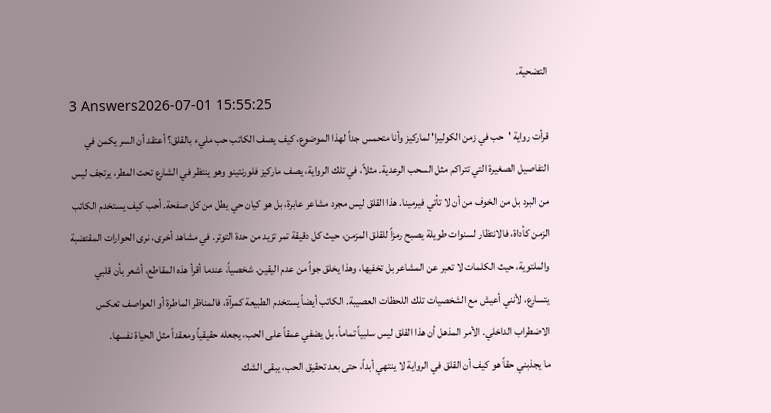التضحية.
3 Answers2026-07-01 15:55:25
قرأت رواية 'حب في زمن الكوليرا' لماركيز وأنا متحمس جداً لهذا الموضوع، كيف يصف الكاتب حب مليء بالقلق؟ أعتقد أن السر يكمن في التفاصيل الصغيرة التي تتراكم مثل السحب الرعدية. مثلاً، في تلك الرواية، يصف ماركيز فلورنتينو وهو ينتظر في الشارع تحت المطر، يرتجف ليس من البرد بل من الخوف من أن لا تأتي فيرمينا. هذا القلق ليس مجرد مشاعر عابرة، بل هو كيان حي يطل من كل صفحة. أحب كيف يستخدم الكاتب الزمن كأداة، فالانتظار لسنوات طويلة يصبح رمزاً للقلق المزمن، حيث كل دقيقة تمر تزيد من حدة التوتر. في مشاهد أخرى، نرى الحوارات المقتضبة والملتوية، حيث الكلمات لا تعبر عن المشاعر بل تخفيها، وهذا يخلق جواً من عدم اليقين. شخصياً، عندما أقرأ هذه المقاطع، أشعر بأن قلبي يتسارع، لأنني أعيش مع الشخصيات تلك اللحظات العصيبة. الكاتب أيضاً يستخدم الطبيعة كمرآة، فالمناظر الماطرة أو العواصف تعكس الاضطراب الداخلي. الأمر المذهل أن هذا القلق ليس سلبياً تماماً، بل يضفي عمقاً على الحب، يجعله حقيقياً ومعقداً مثل الحياة نفسها.
ما يجذبني حقاً هو كيف أن القلق في الرواية لا ينتهي أبداً، حتى بعد تحقيق الحب، يبقى الشك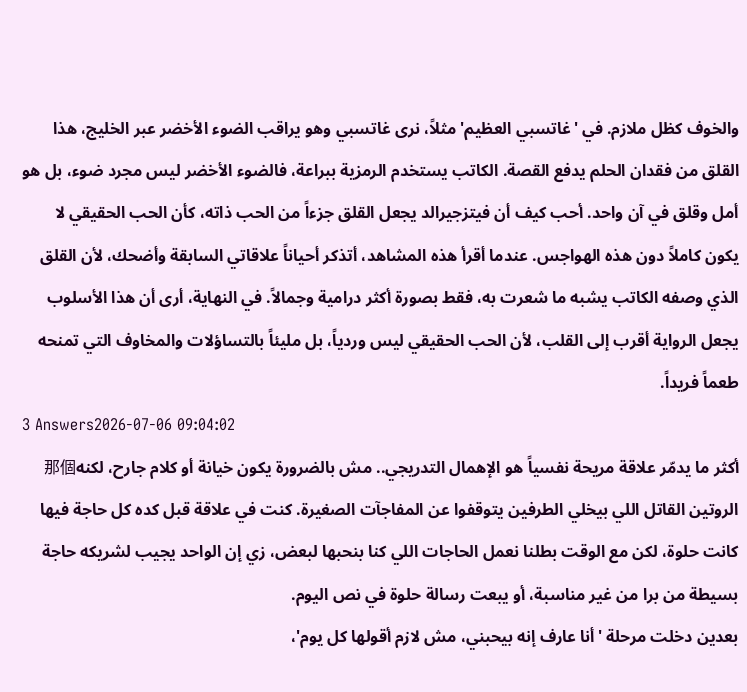والخوف كظل ملازم. في 'غاتسبي العظيم' مثلاً، نرى غاتسبي وهو يراقب الضوء الأخضر عبر الخليج، هذا القلق من فقدان الحلم يدفع القصة. الكاتب يستخدم الرمزية ببراعة، فالضوء الأخضر ليس مجرد ضوء، بل هو أمل وقلق في آن واحد. أحب كيف أن فيتزجيرالد يجعل القلق جزءاً من الحب ذاته، كأن الحب الحقيقي لا يكون كاملاً دون هذه الهواجس. عندما أقرأ هذه المشاهد، أتذكر أحياناً علاقاتي السابقة وأضحك، لأن القلق الذي وصفه الكاتب يشبه ما شعرت به، فقط بصورة أكثر درامية وجمالاً. في النهاية، أرى أن هذا الأسلوب يجعل الرواية أقرب إلى القلب، لأن الحب الحقيقي ليس وردياً، بل مليئاً بالتساؤلات والمخاوف التي تمنحه طعماً فريداً.
3 Answers2026-07-06 09:04:02
أكثر ما يدمّر علاقة مريحة نفسياً هو الإهمال التدريجي.. مش بالضرورة يكون خيانة أو كلام جارح، لكنه那個 الروتين القاتل اللي بيخلي الطرفين يتوقفوا عن المفاجآت الصغيرة. كنت في علاقة قبل كده كل حاجة فيها كانت حلوة، لكن مع الوقت بطلنا نعمل الحاجات اللي كنا بنحبها لبعض، زي إن الواحد يجيب لشريكه حاجة بسيطة من برا من غير مناسبة، أو يبعت رسالة حلوة في نص اليوم.
بعدين دخلت مرحلة 'أنا عارف إنه بيحبني، مش لازم أقولها كل يوم'،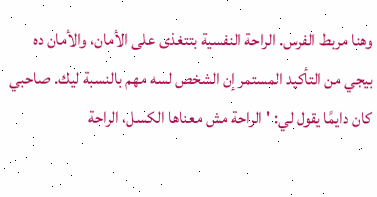وهنا مربط الفرس. الراحة النفسية بتتغذى على الأمان، والأمان ده بيجي من التأكيد المستمر إن الشخص لسه مهم بالنسبة ليك. صاحبي كان دايمًا يقول لي: 'الراحة مش معناها الكسل، الراحة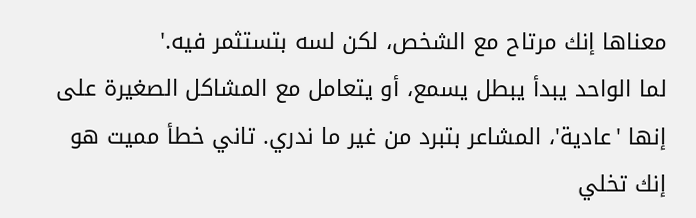معناها إنك مرتاح مع الشخص، لكن لسه بتستثمر فيه.'
لما الواحد يبدأ يبطل يسمع، أو يتعامل مع المشاكل الصغيرة على إنها 'عادية'، المشاعر بتبرد من غير ما ندري. تاني خطأ مميت هو إنك تخلي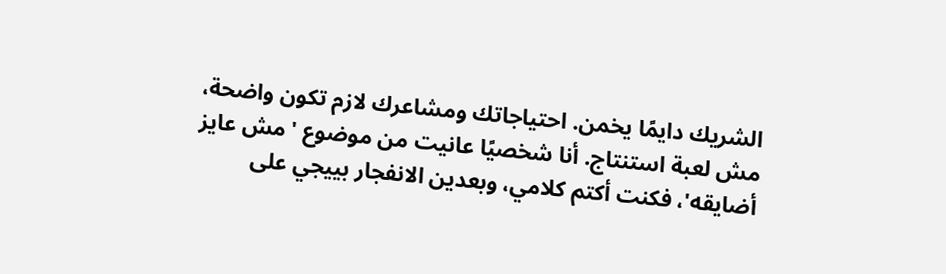الشريك دايمًا يخمن. احتياجاتك ومشاعرك لازم تكون واضحة، مش لعبة استنتاج. أنا شخصيًا عانيت من موضوع 'مش عايز أضايقه'، فكنت أكتم كلامي، وبعدين الانفجار بييجي على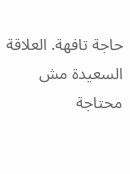حاجة تافهة. العلاقة السعيدة مش محتاجة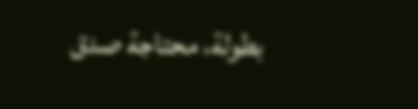بطولة، محتاجة صدق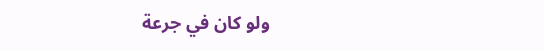ولو كان في جرعة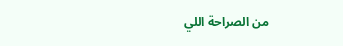من الصراحة اللي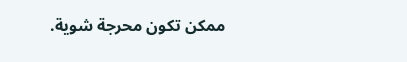ممكن تكون محرجة شوية.